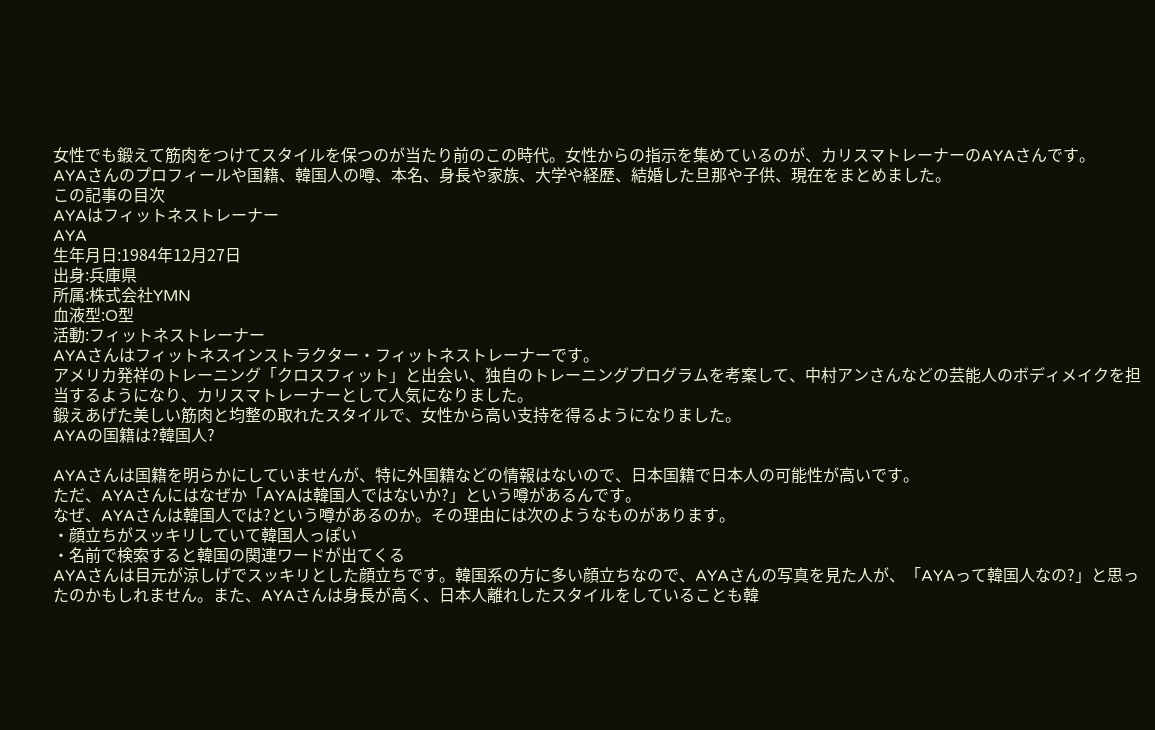女性でも鍛えて筋肉をつけてスタイルを保つのが当たり前のこの時代。女性からの指示を集めているのが、カリスマトレーナーのAYAさんです。
AYAさんのプロフィールや国籍、韓国人の噂、本名、身長や家族、大学や経歴、結婚した旦那や子供、現在をまとめました。
この記事の目次
AYAはフィットネストレーナー
AYA
生年月日:1984年12月27日
出身:兵庫県
所属:株式会社YMN
血液型:O型
活動:フィットネストレーナー
AYAさんはフィットネスインストラクター・フィットネストレーナーです。
アメリカ発祥のトレーニング「クロスフィット」と出会い、独自のトレーニングプログラムを考案して、中村アンさんなどの芸能人のボディメイクを担当するようになり、カリスマトレーナーとして人気になりました。
鍛えあげた美しい筋肉と均整の取れたスタイルで、女性から高い支持を得るようになりました。
AYAの国籍は?韓国人?

AYAさんは国籍を明らかにしていませんが、特に外国籍などの情報はないので、日本国籍で日本人の可能性が高いです。
ただ、AYAさんにはなぜか「AYAは韓国人ではないか?」という噂があるんです。
なぜ、AYAさんは韓国人では?という噂があるのか。その理由には次のようなものがあります。
・顔立ちがスッキリしていて韓国人っぽい
・名前で検索すると韓国の関連ワードが出てくる
AYAさんは目元が涼しげでスッキリとした顔立ちです。韓国系の方に多い顔立ちなので、AYAさんの写真を見た人が、「AYAって韓国人なの?」と思ったのかもしれません。また、AYAさんは身長が高く、日本人離れしたスタイルをしていることも韓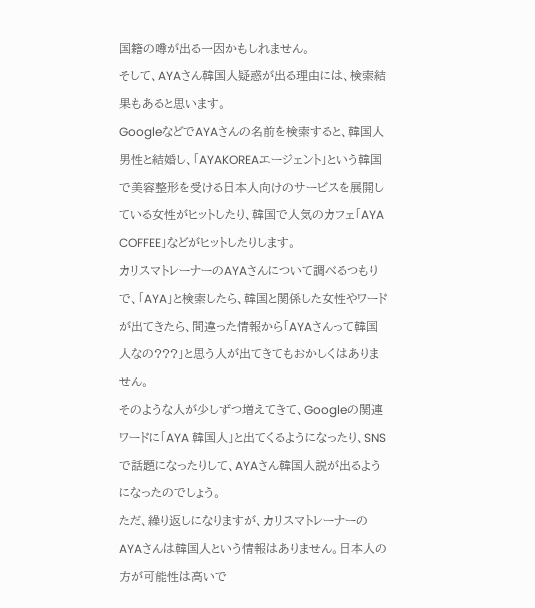国籍の噂が出る一因かもしれません。
そして、AYAさん韓国人疑惑が出る理由には、検索結果もあると思います。
GoogleなどでAYAさんの名前を検索すると、韓国人男性と結婚し、「AYAKOREAエージェント」という韓国で美容整形を受ける日本人向けのサービスを展開している女性がヒットしたり、韓国で人気のカフェ「AYA COFFEE」などがヒットしたりします。
カリスマトレーナーのAYAさんについて調べるつもりで、「AYA」と検索したら、韓国と関係した女性やワードが出てきたら、間違った情報から「AYAさんって韓国人なの???」と思う人が出てきてもおかしくはありません。
そのような人が少しずつ増えてきて、Googleの関連ワードに「AYA 韓国人」と出てくるようになったり、SNSで話題になったりして、AYAさん韓国人説が出るようになったのでしょう。
ただ、繰り返しになりますが、カリスマトレーナーのAYAさんは韓国人という情報はありません。日本人の方が可能性は高いで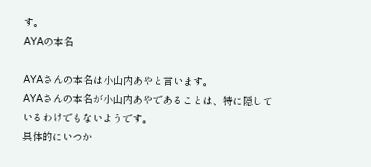す。
AYAの本名

AYAさんの本名は小山内あやと言います。
AYAさんの本名が小山内あやであることは、特に隠しているわけでもないようです。
具体的にいつか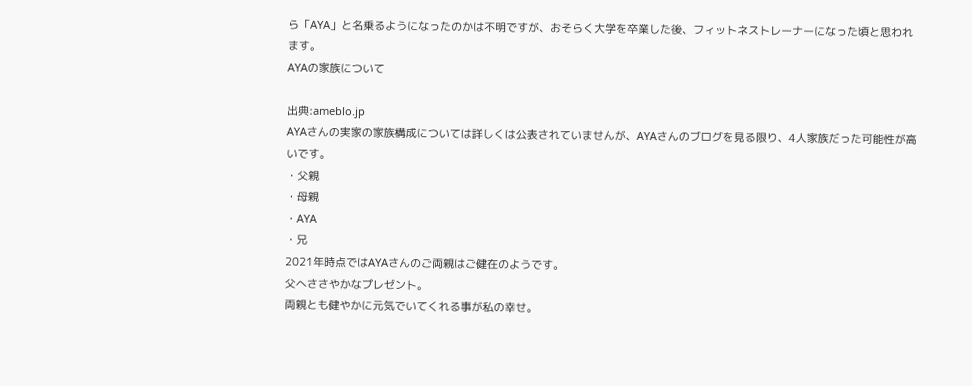ら「AYA」と名乗るようになったのかは不明ですが、おそらく大学を卒業した後、フィットネストレーナーになった頃と思われます。
AYAの家族について

出典:ameblo.jp
AYAさんの実家の家族構成については詳しくは公表されていませんが、AYAさんのブログを見る限り、4人家族だった可能性が高いです。
・父親
・母親
・AYA
・兄
2021年時点ではAYAさんのご両親はご健在のようです。
父へささやかなプレゼント。
両親とも健やかに元気でいてくれる事が私の幸せ。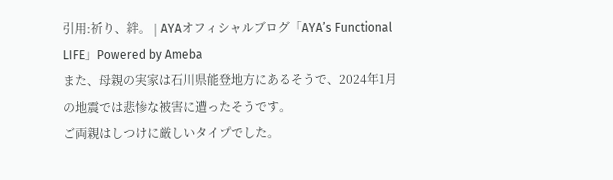引用:祈り、絆。 | AYAオフィシャルブログ「AYA’s Functional LIFE」Powered by Ameba
また、母親の実家は石川県能登地方にあるそうで、2024年1月の地震では悲惨な被害に遭ったそうです。
ご両親はしつけに厳しいタイプでした。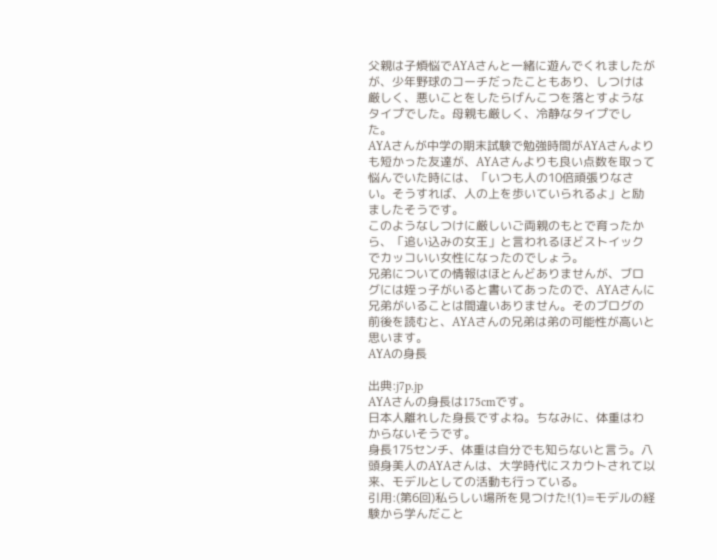父親は子煩悩でAYAさんと一緒に遊んでくれましたがが、少年野球のコーチだったこともあり、しつけは厳しく、悪いことをしたらげんこつを落とすようなタイプでした。母親も厳しく、冷静なタイプでした。
AYAさんが中学の期末試験で勉強時間がAYAさんよりも短かった友達が、AYAさんよりも良い点数を取って悩んでいた時には、「いつも人の10倍頑張りなさい。そうすれば、人の上を歩いていられるよ」と励ましたそうです。
このようなしつけに厳しいご両親のもとで育ったから、「追い込みの女王」と言われるほどストイックでカッコいい女性になったのでしょう。
兄弟についての情報はほとんどありませんが、ブログには姪っ子がいると書いてあったので、AYAさんに兄弟がいることは間違いありません。そのブログの前後を読むと、AYAさんの兄弟は弟の可能性が高いと思います。
AYAの身長

出典:j7p.jp
AYAさんの身長は175cmです。
日本人離れした身長ですよね。ちなみに、体重はわからないそうです。
身長175センチ、体重は自分でも知らないと言う。八頭身美人のAYAさんは、大学時代にスカウトされて以来、モデルとしての活動も行っている。
引用:(第6回)私らしい場所を見つけた!(1)=モデルの経験から学んだこと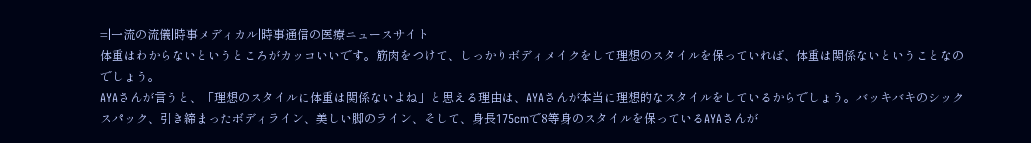=|一流の流儀|時事メディカル|時事通信の医療ニュースサイト
体重はわからないというところがカッコいいです。筋肉をつけて、しっかりボディメイクをして理想のスタイルを保っていれば、体重は関係ないということなのでしょう。
AYAさんが言うと、「理想のスタイルに体重は関係ないよね」と思える理由は、AYAさんが本当に理想的なスタイルをしているからでしょう。バッキバキのシックスパック、引き締まったボディライン、美しい脚のライン、そして、身長175cmで8等身のスタイルを保っているAYAさんが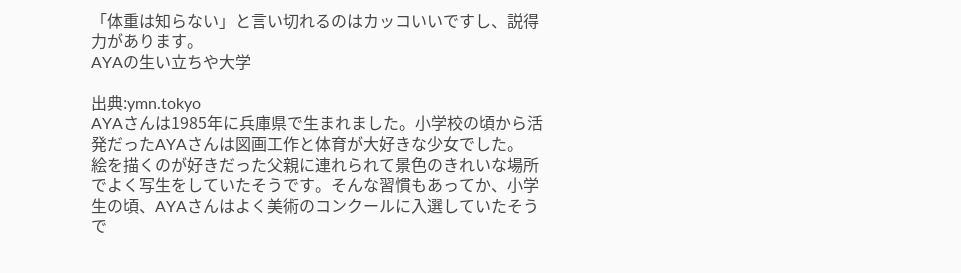「体重は知らない」と言い切れるのはカッコいいですし、説得力があります。
AYAの生い立ちや大学

出典:ymn.tokyo
AYAさんは1985年に兵庫県で生まれました。小学校の頃から活発だったAYAさんは図画工作と体育が大好きな少女でした。
絵を描くのが好きだった父親に連れられて景色のきれいな場所でよく写生をしていたそうです。そんな習慣もあってか、小学生の頃、AYAさんはよく美術のコンクールに入選していたそうで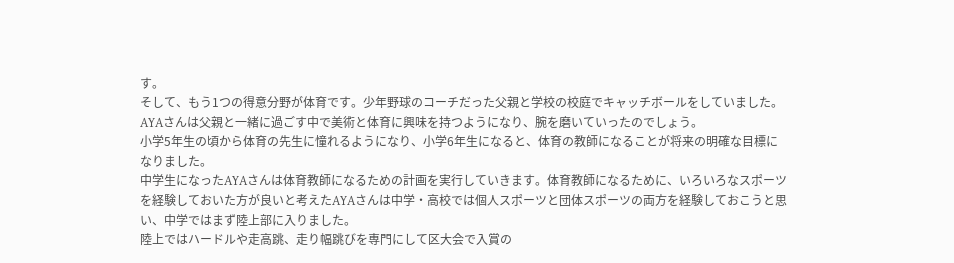す。
そして、もう1つの得意分野が体育です。少年野球のコーチだった父親と学校の校庭でキャッチボールをしていました。AYAさんは父親と一緒に過ごす中で美術と体育に興味を持つようになり、腕を磨いていったのでしょう。
小学5年生の頃から体育の先生に憧れるようになり、小学6年生になると、体育の教師になることが将来の明確な目標になりました。
中学生になったAYAさんは体育教師になるための計画を実行していきます。体育教師になるために、いろいろなスポーツを経験しておいた方が良いと考えたAYAさんは中学・高校では個人スポーツと団体スポーツの両方を経験しておこうと思い、中学ではまず陸上部に入りました。
陸上ではハードルや走高跳、走り幅跳びを専門にして区大会で入賞の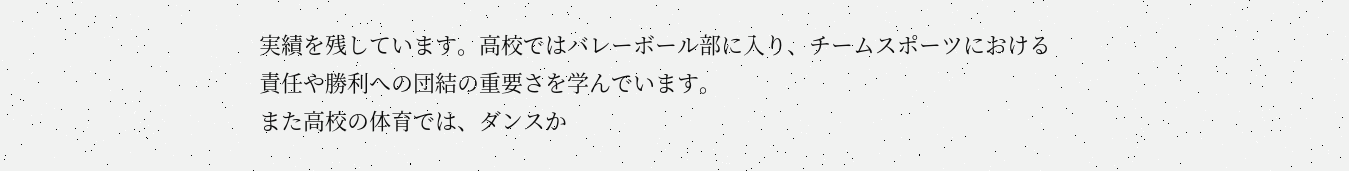実績を残しています。高校ではバレーボール部に入り、チームスポーツにおける責任や勝利への団結の重要さを学んでいます。
また高校の体育では、ダンスか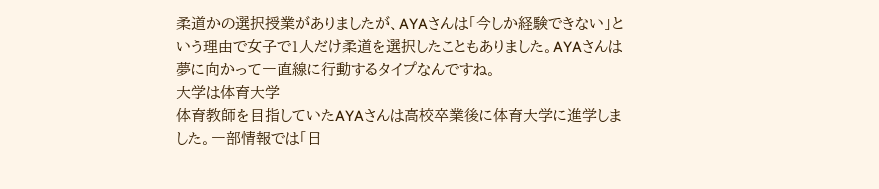柔道かの選択授業がありましたが、AYAさんは「今しか経験できない」という理由で女子で1人だけ柔道を選択したこともありました。AYAさんは夢に向かって一直線に行動するタイプなんですね。
大学は体育大学
体育教師を目指していたAYAさんは高校卒業後に体育大学に進学しました。一部情報では「日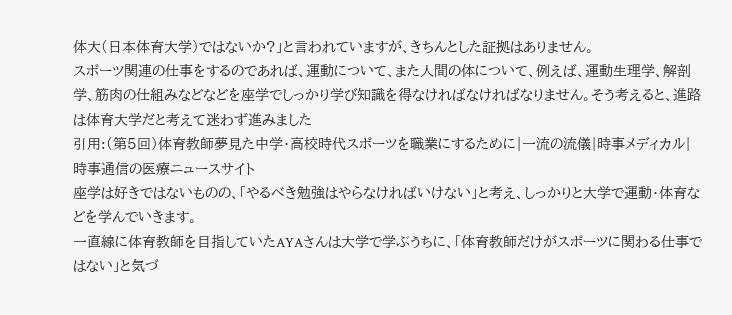体大(日本体育大学)ではないか?」と言われていますが、きちんとした証拠はありません。
スポーツ関連の仕事をするのであれば、運動について、また人間の体について、例えば、運動生理学、解剖学、筋肉の仕組みなどなどを座学でしっかり学び知識を得なければなければなりません。そう考えると、進路は体育大学だと考えて迷わず進みました
引用:(第5回)体育教師夢見た中学・高校時代スポーツを職業にするために|一流の流儀|時事メディカル|時事通信の医療ニュースサイト
座学は好きではないものの、「やるべき勉強はやらなければいけない」と考え、しっかりと大学で運動・体育などを学んでいきます。
一直線に体育教師を目指していたAYAさんは大学で学ぶうちに、「体育教師だけがスポーツに関わる仕事ではない」と気づ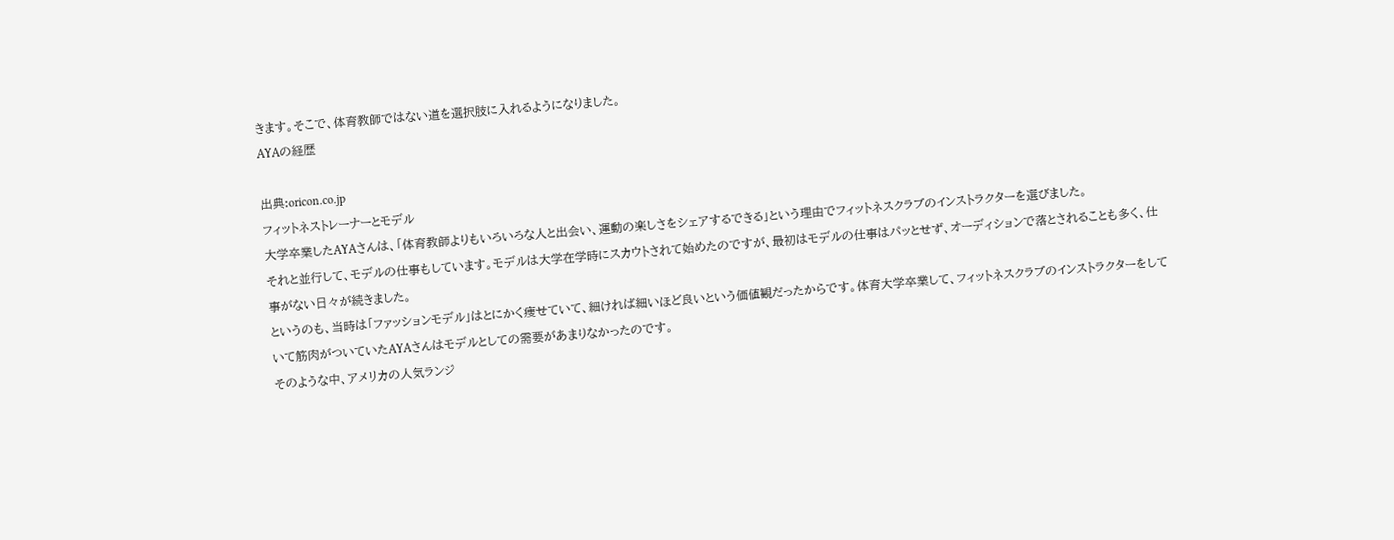きます。そこで、体育教師ではない道を選択肢に入れるようになりました。
AYAの経歴

出典:oricon.co.jp
フィットネストレーナーとモデル
大学卒業したAYAさんは、「体育教師よりもいろいろな人と出会い、運動の楽しさをシェアするできる」という理由でフィットネスクラブのインストラクターを選びました。
それと並行して、モデルの仕事もしています。モデルは大学在学時にスカウトされて始めたのですが、最初はモデルの仕事はパッとせず、オーディションで落とされることも多く、仕事がない日々が続きました。
というのも、当時は「ファッションモデル」はとにかく痩せていて、細ければ細いほど良いという価値観だったからです。体育大学卒業して、フィットネスクラブのインストラクターをしていて筋肉がついていたAYAさんはモデルとしての需要があまりなかったのです。
そのような中、アメリカの人気ランジ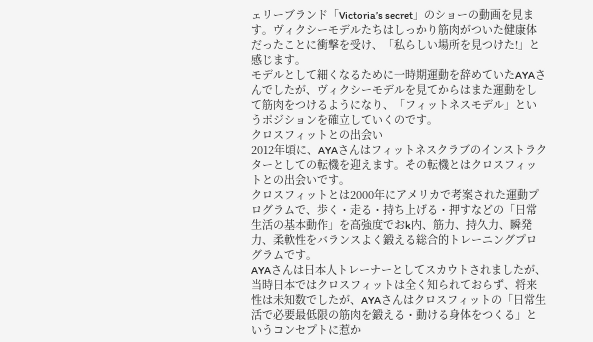ェリーブランド「Victoria’s secret」のショーの動画を見ます。ヴィクシーモデルたちはしっかり筋肉がついた健康体だったことに衝撃を受け、「私らしい場所を見つけた!」と感じます。
モデルとして細くなるために一時期運動を辞めていたAYAさんでしたが、ヴィクシーモデルを見てからはまた運動をして筋肉をつけるようになり、「フィットネスモデル」というポジションを確立していくのです。
クロスフィットとの出会い
2012年頃に、AYAさんはフィットネスクラブのインストラクターとしての転機を迎えます。その転機とはクロスフィットとの出会いです。
クロスフィットとは2000年にアメリカで考案された運動プログラムで、歩く・走る・持ち上げる・押すなどの「日常生活の基本動作」を高強度でおk内、筋力、持久力、瞬発力、柔軟性をバランスよく鍛える総合的トレーニングプログラムです。
AYAさんは日本人トレーナーとしてスカウトされましたが、当時日本ではクロスフィットは全く知られておらず、将来性は未知数でしたが、AYAさんはクロスフィットの「日常生活で必要最低限の筋肉を鍛える・動ける身体をつくる」というコンセプトに惹か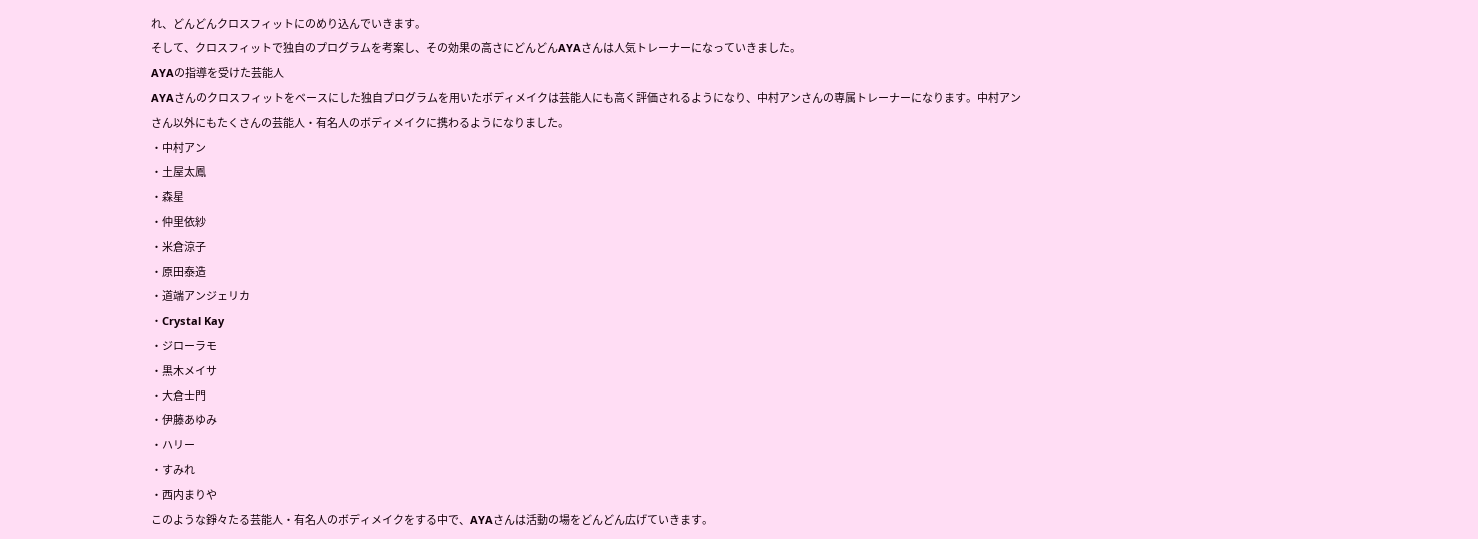れ、どんどんクロスフィットにのめり込んでいきます。
そして、クロスフィットで独自のプログラムを考案し、その効果の高さにどんどんAYAさんは人気トレーナーになっていきました。
AYAの指導を受けた芸能人
AYAさんのクロスフィットをベースにした独自プログラムを用いたボディメイクは芸能人にも高く評価されるようになり、中村アンさんの専属トレーナーになります。中村アンさん以外にもたくさんの芸能人・有名人のボディメイクに携わるようになりました。
・中村アン
・土屋太鳳
・森星
・仲里依紗
・米倉涼子
・原田泰造
・道端アンジェリカ
・Crystal Kay
・ジローラモ
・黒木メイサ
・大倉士門
・伊藤あゆみ
・ハリー
・すみれ
・西内まりや
このような錚々たる芸能人・有名人のボディメイクをする中で、AYAさんは活動の場をどんどん広げていきます。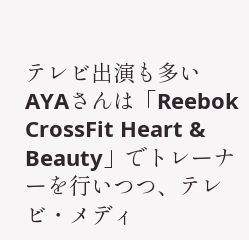テレビ出演も多い
AYAさんは「Reebok CrossFit Heart & Beauty」でトレーナーを行いつつ、テレビ・メディ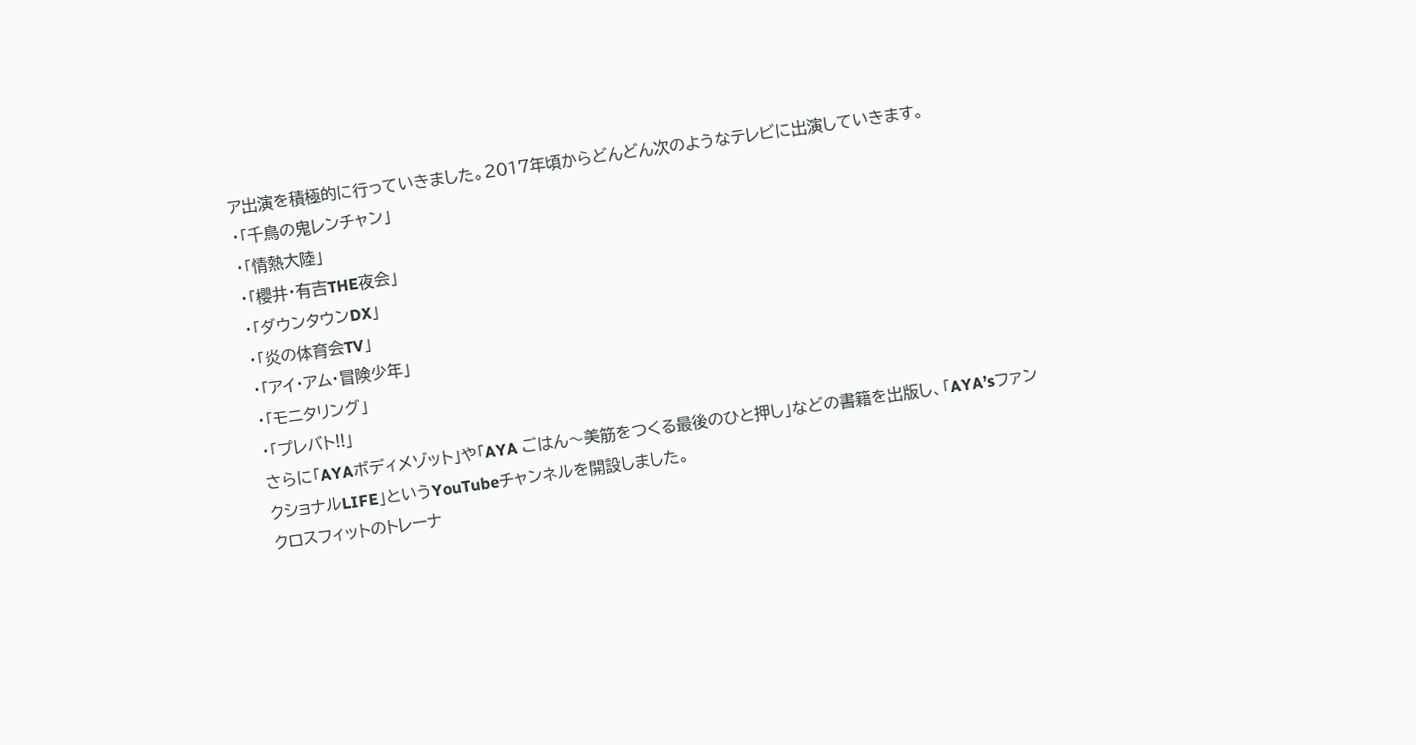ア出演を積極的に行っていきました。2017年頃からどんどん次のようなテレビに出演していきます。
・「千鳥の鬼レンチャン」
・「情熱大陸」
・「櫻井・有吉THE夜会」
・「ダウンタウンDX」
・「炎の体育会TV」
・「アイ・アム・冒険少年」
・「モニタリング」
・「プレバト!!」
さらに「AYAボディメゾット」や「AYA ごはん〜美筋をつくる最後のひと押し」などの書籍を出版し、「AYA’sファンクショナルLIFE」というYouTubeチャンネルを開設しました。
クロスフィットのトレーナ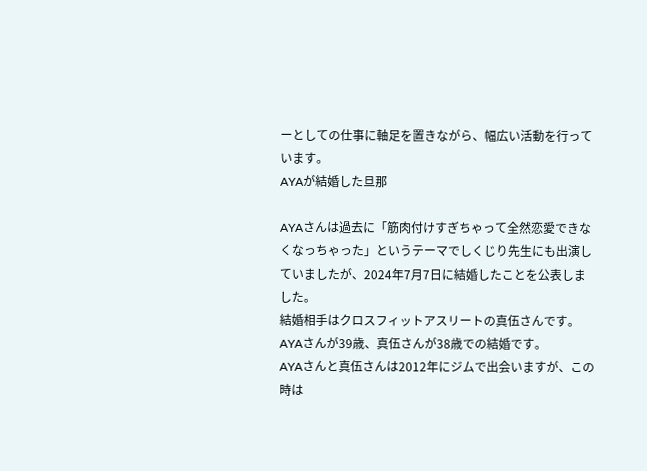ーとしての仕事に軸足を置きながら、幅広い活動を行っています。
AYAが結婚した旦那

AYAさんは過去に「筋肉付けすぎちゃって全然恋愛できなくなっちゃった」というテーマでしくじり先生にも出演していましたが、2024年7月7日に結婚したことを公表しました。
結婚相手はクロスフィットアスリートの真伍さんです。AYAさんが39歳、真伍さんが38歳での結婚です。
AYAさんと真伍さんは2012年にジムで出会いますが、この時は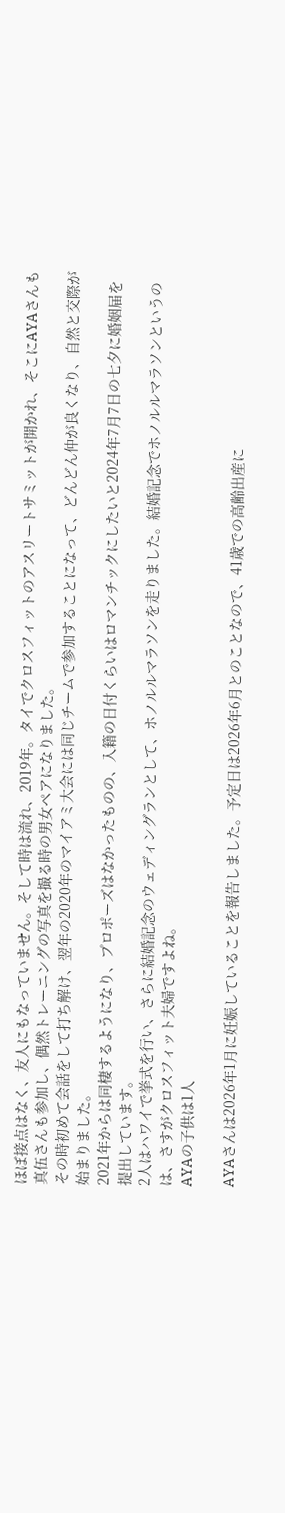ほぼ接点はなく、友人にもなっていません。そして時は流れ、2019年。タイでクロスフィットのアスリートサミットが開かれ、そこにAYAさんも真伍さんも参加し、偶然トレーニングの写真を撮る時の男女ペアになりました。
その時初めて会話をして打ち解け、翌年の2020年のマイアミ大会には同じチームで参加することになって、どんどん仲が良くなり、自然と交際が始まりました。
2021年からは同棲するようになり、プロポーズはなかったものの、入籍の日付くらいはロマンチックにしたいと2024年7月7日の七夕に婚姻届を提出しています。
2人はハワイで挙式を行い、さらに結婚記念のウェディングランとして、ホノルルマラソンを走りました。結婚記念でホノルルマラソンというのは、さすがクロスフィット夫婦ですよね。
AYAの子供は1人

AYAさんは2026年1月に妊娠していることを報告しました。予定日は2026年6月とのことなので、41歳での高齢出産に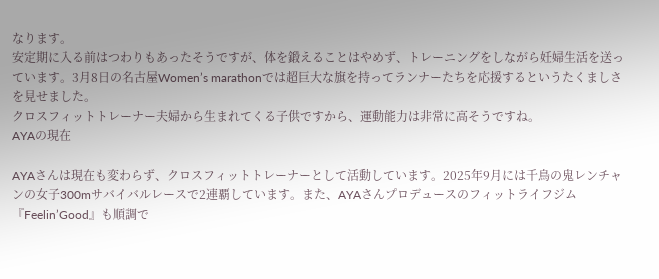なります。
安定期に入る前はつわりもあったそうですが、体を鍛えることはやめず、トレーニングをしながら妊婦生活を送っています。3月8日の名古屋Women’s marathonでは超巨大な旗を持ってランナーたちを応援するというたくましさを見せました。
クロスフィットトレーナー夫婦から生まれてくる子供ですから、運動能力は非常に高そうですね。
AYAの現在

AYAさんは現在も変わらず、クロスフィットトレーナーとして活動しています。2025年9月には千鳥の鬼レンチャンの女子300mサバイバルレースで2連覇しています。また、AYAさんプロデュースのフィットライフジム『Feelin’Good』も順調で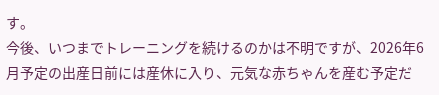す。
今後、いつまでトレーニングを続けるのかは不明ですが、2026年6月予定の出産日前には産休に入り、元気な赤ちゃんを産む予定だ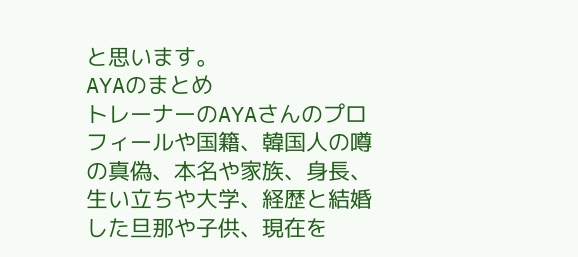と思います。
AYAのまとめ
トレーナーのAYAさんのプロフィールや国籍、韓国人の噂の真偽、本名や家族、身長、生い立ちや大学、経歴と結婚した旦那や子供、現在を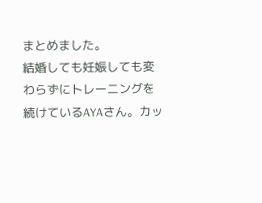まとめました。
結婚しても妊娠しても変わらずにトレーニングを続けているAYAさん。カッ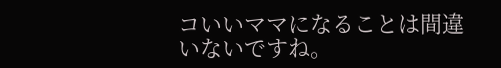コいいママになることは間違いないですね。